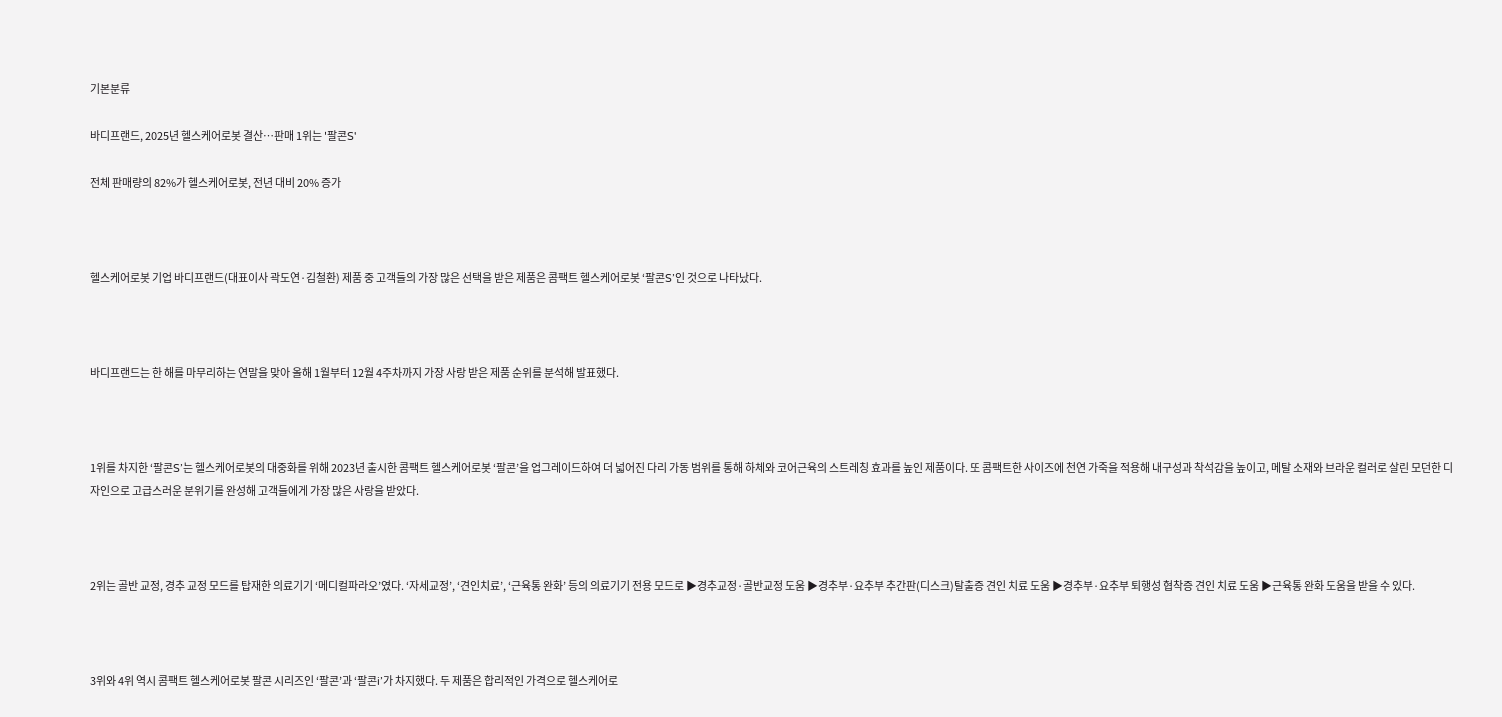기본분류

바디프랜드, 2025년 헬스케어로봇 결산…판매 1위는 '팔콘S'

전체 판매량의 82%가 헬스케어로봇, 전년 대비 20% 증가



헬스케어로봇 기업 바디프랜드(대표이사 곽도연·김철환) 제품 중 고객들의 가장 많은 선택을 받은 제품은 콤팩트 헬스케어로봇 ‘팔콘S’인 것으로 나타났다.



바디프랜드는 한 해를 마무리하는 연말을 맞아 올해 1월부터 12월 4주차까지 가장 사랑 받은 제품 순위를 분석해 발표했다.



1위를 차지한 ‘팔콘S’는 헬스케어로봇의 대중화를 위해 2023년 출시한 콤팩트 헬스케어로봇 ‘팔콘’을 업그레이드하여 더 넓어진 다리 가동 범위를 통해 하체와 코어근육의 스트레칭 효과를 높인 제품이다. 또 콤팩트한 사이즈에 천연 가죽을 적용해 내구성과 착석감을 높이고, 메탈 소재와 브라운 컬러로 살린 모던한 디자인으로 고급스러운 분위기를 완성해 고객들에게 가장 많은 사랑을 받았다.



2위는 골반 교정, 경추 교정 모드를 탑재한 의료기기 ‘메디컬파라오’였다. ‘자세교정’, ‘견인치료’, ‘근육통 완화’ 등의 의료기기 전용 모드로 ▶경추교정·골반교정 도움 ▶경추부·요추부 추간판(디스크)탈출증 견인 치료 도움 ▶경추부·요추부 퇴행성 협착증 견인 치료 도움 ▶근육통 완화 도움을 받을 수 있다.



3위와 4위 역시 콤팩트 헬스케어로봇 팔콘 시리즈인 ‘팔콘’과 ‘팔콘i’가 차지했다. 두 제품은 합리적인 가격으로 헬스케어로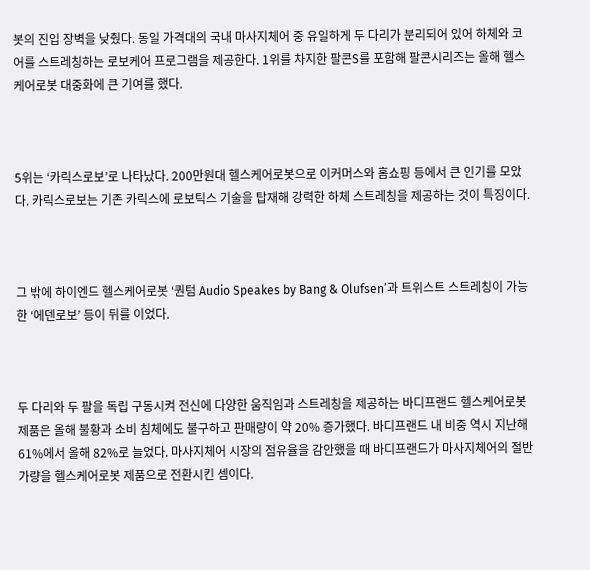봇의 진입 장벽을 낮췄다. 동일 가격대의 국내 마사지체어 중 유일하게 두 다리가 분리되어 있어 하체와 코어를 스트레칭하는 로보케어 프로그램을 제공한다. 1위를 차지한 팔콘S를 포함해 팔콘시리즈는 올해 헬스케어로봇 대중화에 큰 기여를 했다.



5위는 ‘카릭스로보’로 나타났다. 200만원대 헬스케어로봇으로 이커머스와 홈쇼핑 등에서 큰 인기를 모았다. 카릭스로보는 기존 카릭스에 로보틱스 기술을 탑재해 강력한 하체 스트레칭을 제공하는 것이 특징이다.



그 밖에 하이엔드 헬스케어로봇 ‘퀀텀 Audio Speakes by Bang & Olufsen’과 트위스트 스트레칭이 가능한 ‘에덴로보’ 등이 뒤를 이었다.



두 다리와 두 팔을 독립 구동시켜 전신에 다양한 움직임과 스트레칭을 제공하는 바디프랜드 헬스케어로봇 제품은 올해 불황과 소비 침체에도 불구하고 판매량이 약 20% 증가했다. 바디프랜드 내 비중 역시 지난해 61%에서 올해 82%로 늘었다. 마사지체어 시장의 점유율을 감안했을 때 바디프랜드가 마사지체어의 절반 가량을 헬스케어로봇 제품으로 전환시킨 셈이다.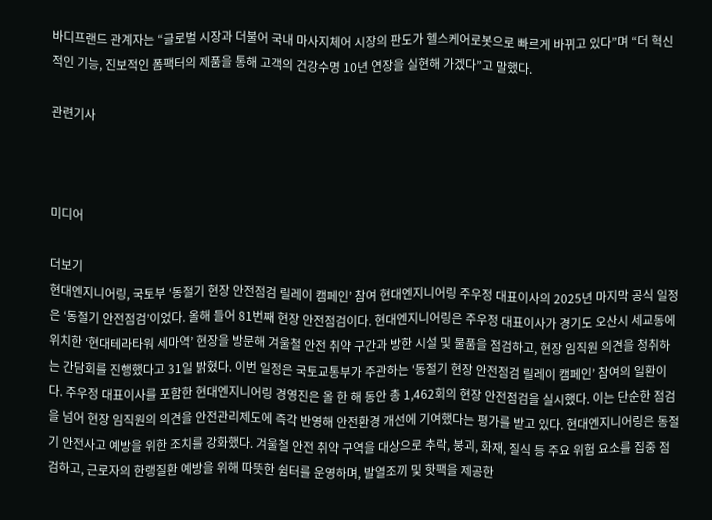바디프랜드 관계자는 “글로벌 시장과 더불어 국내 마사지체어 시장의 판도가 헬스케어로봇으로 빠르게 바뀌고 있다”며 “더 혁신적인 기능, 진보적인 폼팩터의 제품을 통해 고객의 건강수명 10년 연장을 실현해 가겠다”고 말했다.

관련기사



미디어

더보기
현대엔지니어링, 국토부 ‘동절기 현장 안전점검 릴레이 캠페인’ 참여 현대엔지니어링 주우정 대표이사의 2025년 마지막 공식 일정은 ‘동절기 안전점검’이었다. 올해 들어 81번째 현장 안전점검이다. 현대엔지니어링은 주우정 대표이사가 경기도 오산시 세교동에 위치한 ‘현대테라타워 세마역’ 현장을 방문해 겨울철 안전 취약 구간과 방한 시설 및 물품을 점검하고, 현장 임직원 의견을 청취하는 간담회를 진행했다고 31일 밝혔다. 이번 일정은 국토교통부가 주관하는 ‘동절기 현장 안전점검 릴레이 캠페인’ 참여의 일환이다. 주우정 대표이사를 포함한 현대엔지니어링 경영진은 올 한 해 동안 총 1,462회의 현장 안전점검을 실시했다. 이는 단순한 점검을 넘어 현장 임직원의 의견을 안전관리제도에 즉각 반영해 안전환경 개선에 기여했다는 평가를 받고 있다. 현대엔지니어링은 동절기 안전사고 예방을 위한 조치를 강화했다. 겨울철 안전 취약 구역을 대상으로 추락, 붕괴, 화재, 질식 등 주요 위험 요소를 집중 점검하고, 근로자의 한랭질환 예방을 위해 따뜻한 쉼터를 운영하며, 발열조끼 및 핫팩을 제공한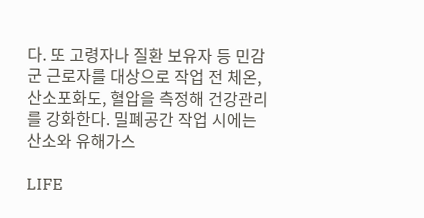다. 또 고령자나 질환 보유자 등 민감군 근로자를 대상으로 작업 전 체온, 산소포화도, 혈압을 측정해 건강관리를 강화한다. 밀폐공간 작업 시에는 산소와 유해가스

LIFE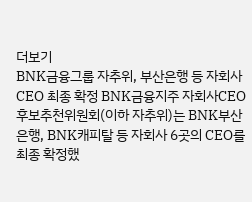더보기
BNK금융그룹 자추위, 부산은행 등 자회사 CEO 최종 확정 BNK금융지주 자회사CEO후보추천위원회(이하 자추위)는 BNK부산은행, BNK캐피탈 등 자회사 6곳의 CEO를 최종 확정했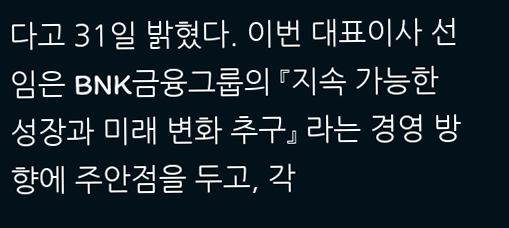다고 31일 밝혔다. 이번 대표이사 선임은 BNK금융그룹의 『지속 가능한 성장과 미래 변화 추구』 라는 경영 방향에 주안점을 두고, 각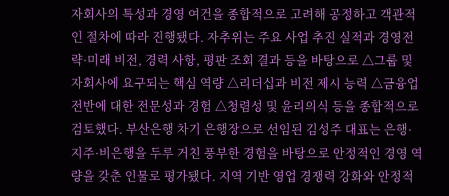자회사의 특성과 경영 여건을 종합적으로 고려해 공정하고 객관적인 절차에 따라 진행됐다. 자추위는 주요 사업 추진 실적과 경영전략·미래 비전, 경력 사항, 평판 조회 결과 등을 바탕으로 △그룹 및 자회사에 요구되는 핵심 역량 △리더십과 비전 제시 능력 △금융업 전반에 대한 전문성과 경험 △청렴성 및 윤리의식 등을 종합적으로 검토했다. 부산은행 차기 은행장으로 선임된 김성주 대표는 은행·지주·비은행을 두루 거친 풍부한 경험을 바탕으로 안정적인 경영 역량을 갖춘 인물로 평가됐다. 지역 기반 영업 경쟁력 강화와 안정적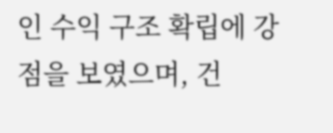인 수익 구조 확립에 강점을 보였으며, 건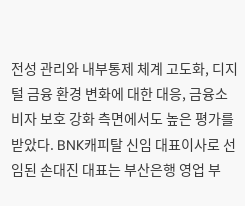전성 관리와 내부통제 체계 고도화, 디지털 금융 환경 변화에 대한 대응, 금융소비자 보호 강화 측면에서도 높은 평가를 받았다. BNK캐피탈 신임 대표이사로 선임된 손대진 대표는 부산은행 영업 부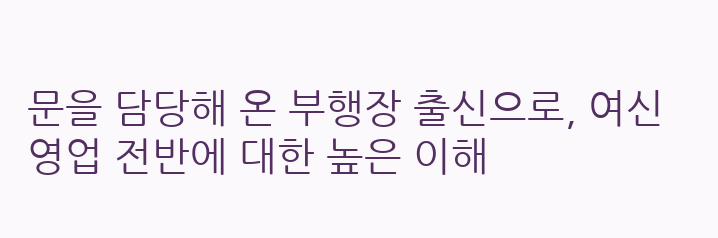문을 담당해 온 부행장 출신으로, 여신 영업 전반에 대한 높은 이해